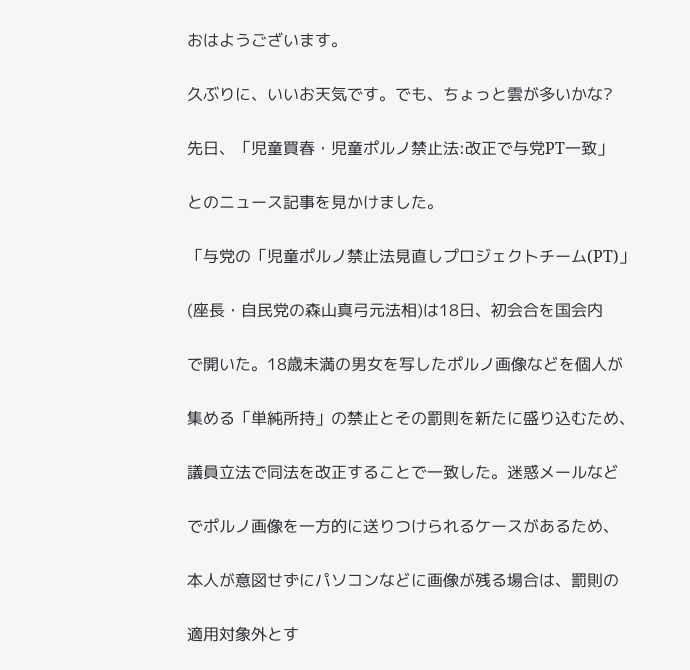おはようございます。

久ぶりに、いいお天気です。でも、ちょっと雲が多いかな?

先日、「児童買春・児童ポルノ禁止法:改正で与党PT一致」

とのニュース記事を見かけました。

「与党の「児童ポルノ禁止法見直しプロジェクトチーム(PT)」

(座長・自民党の森山真弓元法相)は18日、初会合を国会内

で開いた。18歳未満の男女を写したポルノ画像などを個人が

集める「単純所持」の禁止とその罰則を新たに盛り込むため、

議員立法で同法を改正することで一致した。迷惑メールなど

でポルノ画像を一方的に送りつけられるケースがあるため、

本人が意図せずにパソコンなどに画像が残る場合は、罰則の

適用対象外とす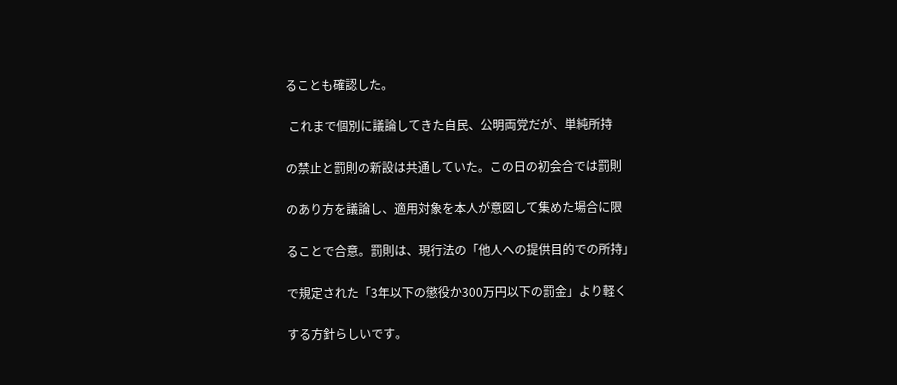ることも確認した。

 これまで個別に議論してきた自民、公明両党だが、単純所持

の禁止と罰則の新設は共通していた。この日の初会合では罰則

のあり方を議論し、適用対象を本人が意図して集めた場合に限

ることで合意。罰則は、現行法の「他人への提供目的での所持」

で規定された「3年以下の懲役か300万円以下の罰金」より軽く

する方針らしいです。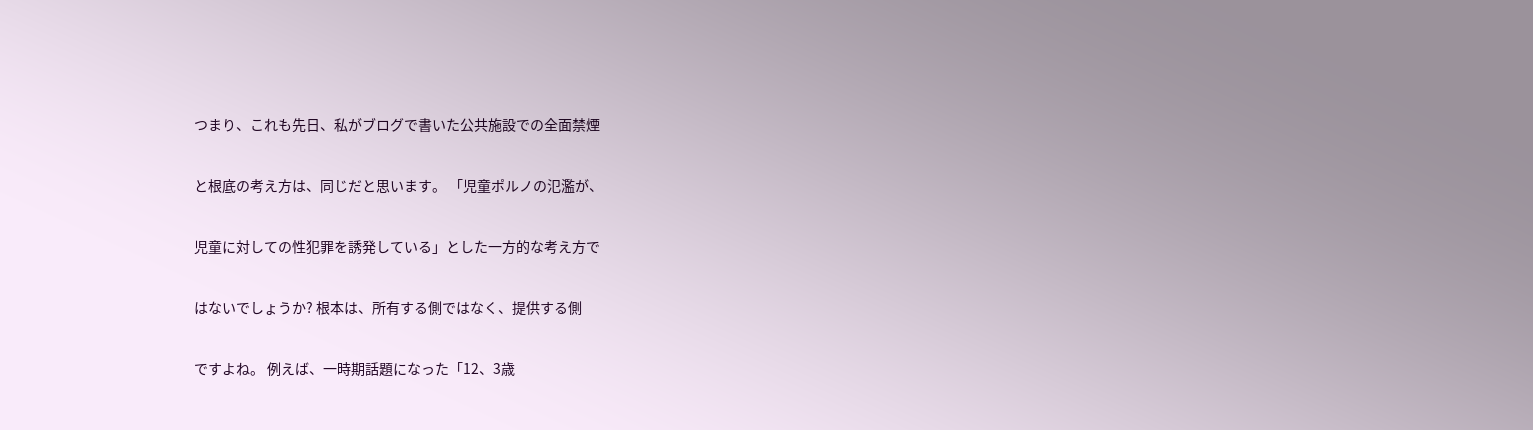つまり、これも先日、私がブログで書いた公共施設での全面禁煙

と根底の考え方は、同じだと思います。 「児童ポルノの氾濫が、

児童に対しての性犯罪を誘発している」とした一方的な考え方で

はないでしょうか? 根本は、所有する側ではなく、提供する側

ですよね。 例えば、一時期話題になった「12、3歳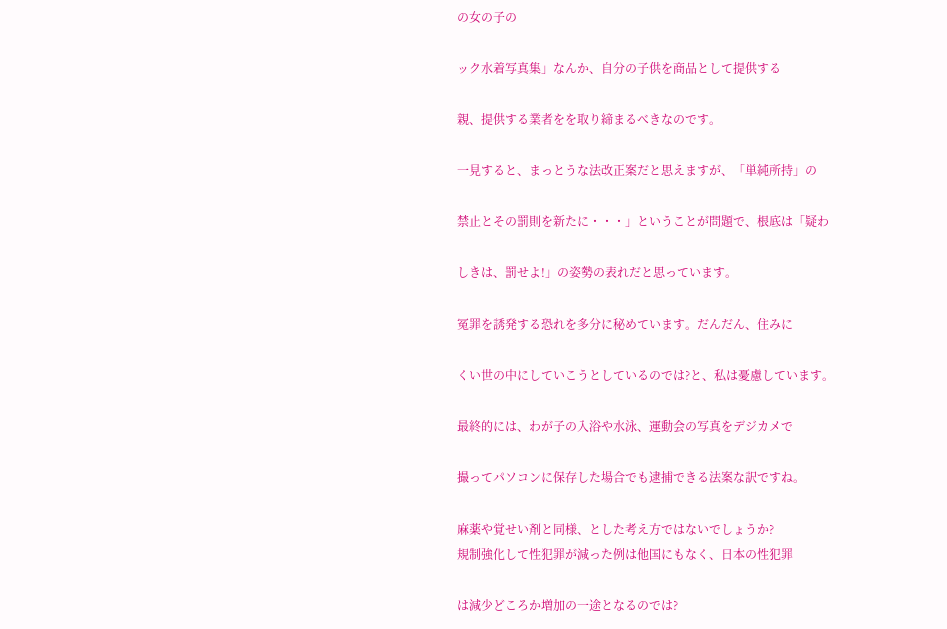の女の子の

ック水着写真集」なんか、自分の子供を商品として提供する

親、提供する業者をを取り締まるべきなのです。

一見すると、まっとうな法改正案だと思えますが、「単純所持」の

禁止とその罰則を新たに・・・」ということが問題で、根底は「疑わ

しきは、罰せよ!」の姿勢の表れだと思っています。

冤罪を誘発する恐れを多分に秘めています。だんだん、住みに

くい世の中にしていこうとしているのでは?と、私は憂慮しています。

最終的には、わが子の入浴や水泳、運動会の写真をデジカメで

撮ってパソコンに保存した場合でも逮捕できる法案な訳ですね。

麻薬や覚せい剤と同様、とした考え方ではないでしょうか?
規制強化して性犯罪が減った例は他国にもなく、日本の性犯罪

は減少どころか増加の一途となるのでは?